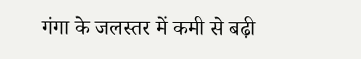गंगा के जलस्तर में कमी से बढ़ी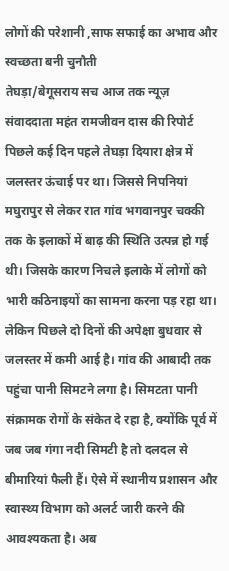लोगों की परेशानी ,साफ सफाई का अभाव और स्वच्छता बनी चुनौती
तेघड़ा/बेगूसराय सच आज तक न्यूज़ संवाददाता महंत रामजीवन दास की रिपोर्ट
पिछले कई दिन पहले तेघड़ा दियारा क्षेत्र में जलस्तर ऊंचाई पर था। जिससे निपनियां मघुरापुर से लेकर रात गांव भगवानपुर चक्की तक के इलाकों में बाढ़ की स्थिति उत्पन्न हो गई थी। जिसके कारण निचले इलाके में लोगों को भारी कठिनाइयों का सामना करना पड़ रहा था। लेकिन पिछले दो दिनों की अपेक्षा बुधवार से जलस्तर में कमी आई है। गांव की आबादी तक पहुंचा पानी सिमटने लगा है। सिमटता पानी संक्रामक रोगों के संकेत दे रहा है, क्योंकि पूर्व में जब जब गंगा नदी सिमटी है तो दलदल से बीमारियां फैली हैं। ऐसे में स्थानीय प्रशासन और स्वास्थ्य विभाग को अलर्ट जारी करने की आवश्यकता है। अब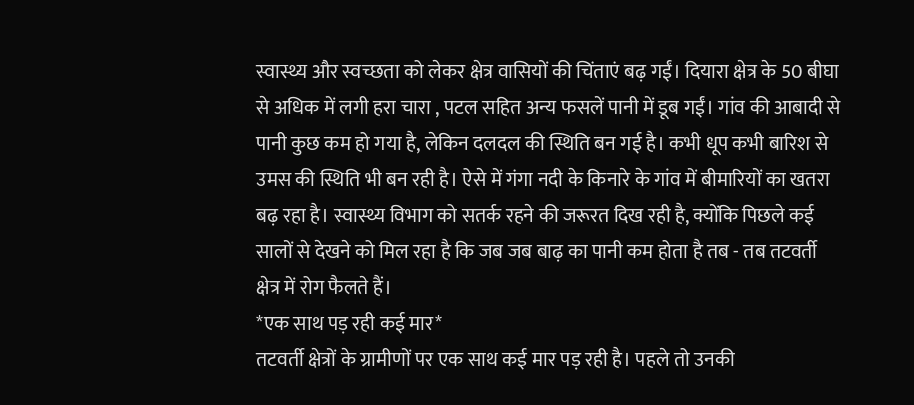स्वास्थ्य और स्वच्छता को लेकर क्षेत्र वासियों की चिंताएं बढ़ गईं। दियारा क्षेत्र के 50 बीघा से अधिक में लगी हरा चारा , पटल सहित अन्य फसलें पानी में डूब गईं। गांव की आबादी से पानी कुछ कम हो गया है, लेकिन दलदल की स्थिति बन गई है। कभी धूप कभी बारिश से उमस की स्थिति भी बन रही है। ऐसे में गंगा नदी के किनारे के गांव में बीमारियों का खतरा बढ़ रहा है। स्वास्थ्य विभाग को सतर्क रहने की जरूरत दिख रही है, क्योंकि पिछले कई सालों से देखने को मिल रहा है कि जब जब बाढ़ का पानी कम होता है तब - तब तटवर्ती क्षेत्र में रोग फैलते हैं।
*एक साथ पड़ रही कई मार*
तटवर्ती क्षेत्रों के ग्रामीणों पर एक साथ कई मार पड़ रही है। पहले तो उनकी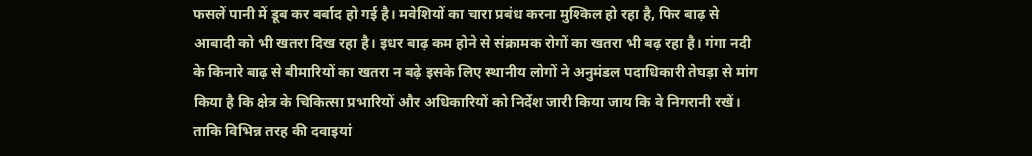फसलें पानी में डूब कर बर्बाद हो गई है। मवेशियों का चारा प्रबंध करना मुश्किल हो रहा है, फिर बाढ़ से आबादी को भी खतरा दिख रहा है। इधर बाढ़ कम होने से संक्रामक रोगों का खतरा भी बढ़ रहा है। गंगा नदी के किनारे बाढ़ से बीमारियों का खतरा न बढ़े इसके लिए स्थानीय लोगों ने अनुमंडल पदाधिकारी तेघड़ा से मांग किया है कि क्षेत्र के चिकित्सा प्रभारियों और अधिकारियों को निर्देश जारी किया जाय कि वे निगरानी रखें। ताकि विभिन्न तरह की दवाइयां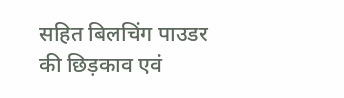सहित बिलचिंग पाउडर की छिड़काव एवं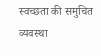स्वच्छता की समुचित व्यवस्था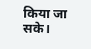किया जा सके।